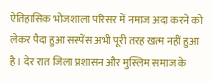ऐतिहासिक भोजशाला परिसर में नमाज अदा करने को लेकर पैदा हुआ सस्पेंस अभी पूरी तरह खत्म नहीं हुआ है। देर रात जिला प्रशासन और मुस्लिम समाज के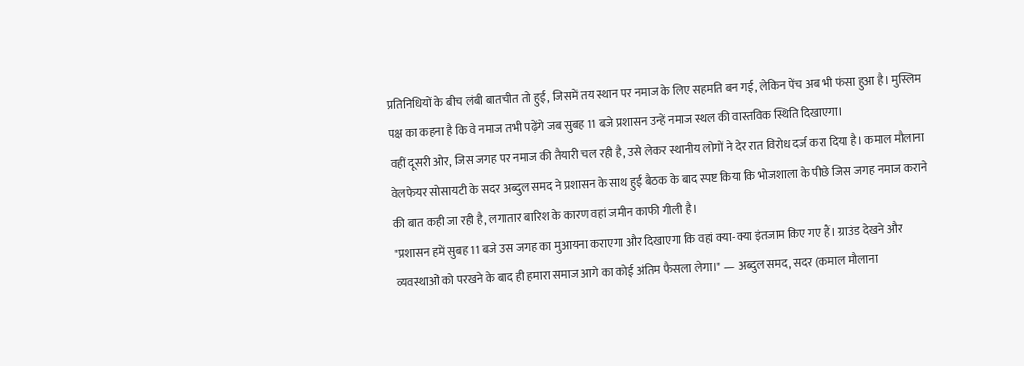प्रतिनिधियों के बीच लंबी बातचीत तो हुई, जिसमें तय स्थान पर नमाज के लिए सहमति बन गई, लेकिन पेंच अब भी फंसा हुआ है। मुस्लिम पक्ष का कहना है कि वे नमाज तभी पढ़ेंगे जब सुबह 11 बजे प्रशासन उन्हें नमाज स्थल की वास्तविक स्थिति दिखाएगा।
वहीं दूसरी ओर, जिस जगह पर नमाज की तैयारी चल रही है, उसे लेकर स्थानीय लोगों ने देर रात विरोध दर्ज करा दिया है। कमाल मौलाना वेलफेयर सोसायटी के सदर अब्दुल समद ने प्रशासन के साथ हुई बैठक के बाद स्पष्ट किया कि भोजशाला के पीछे जिस जगह नमाज कराने की बात कही जा रही है, लगातार बारिश के कारण वहां जमीन काफी गीली है।
"प्रशासन हमें सुबह 11 बजे उस जगह का मुआयना कराएगा और दिखाएगा कि वहां क्या-क्या इंतजाम किए गए हैं। ग्राउंड देखने और व्यवस्थाओं को परखने के बाद ही हमारा समाज आगे का कोई अंतिम फैसला लेगा।" — अब्दुल समद, सदर (कमाल मौलाना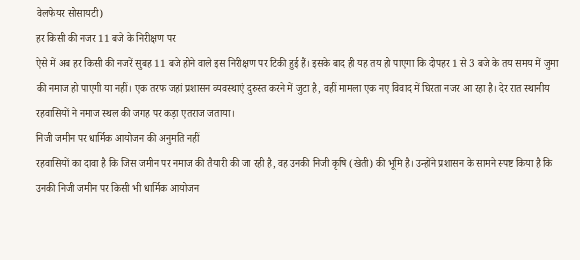वेलफेयर सोसायटी)
हर किसी की नजर 11 बजे के निरीक्षण पर
ऐसे में अब हर किसी की नजरें सुबह 11 बजे होने वाले इस निरीक्षण पर टिकी हुई हैं। इसके बाद ही यह तय हो पाएगा कि दोपहर 1 से 3 बजे के तय समय में जुमा की नमाज हो पाएगी या नहीं। एक तरफ जहां प्रशासन व्यवस्थाएं दुरुस्त करने में जुटा है, वहीं मामला एक नए विवाद में घिरता नजर आ रहा है। देर रात स्थानीय रहवासियों ने नमाज स्थल की जगह पर कड़ा एतराज जताया।
निजी जमीन पर धार्मिक आयोजन की अनुमति नहीं
रहवासियों का दावा है कि जिस जमीन पर नमाज की तैयारी की जा रही है, वह उनकी निजी कृषि (खेती) की भूमि है। उन्होंने प्रशासन के सामने स्पष्ट किया है कि उनकी निजी जमीन पर किसी भी धार्मिक आयोजन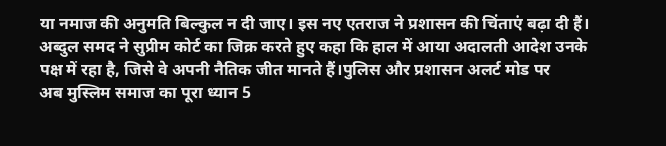या नमाज की अनुमति बिल्कुल न दी जाए। इस नए एतराज ने प्रशासन की चिंताएं बढ़ा दी हैं। अब्दुल समद ने सुप्रीम कोर्ट का जिक्र करते हुए कहा कि हाल में आया अदालती आदेश उनके पक्ष में रहा है, जिसे वे अपनी नैतिक जीत मानते हैं।पुलिस और प्रशासन अलर्ट मोड पर
अब मुस्लिम समाज का पूरा ध्यान 5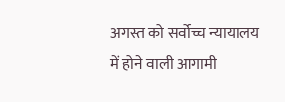अगस्त को सर्वोच्च न्यायालय में होने वाली आगामी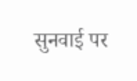सुनवाई पर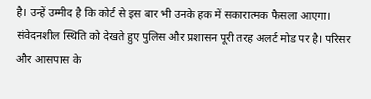है। उन्हें उम्मीद है कि कोर्ट से इस बार भी उनके हक में सकारात्मक फैसला आएगा। संवेदनशील स्थिति को देखते हुए पुलिस और प्रशासन पूरी तरह अलर्ट मोड पर है। परिसर और आसपास के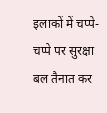इलाकों में चप्पे-चप्पे पर सुरक्षा बल तैनात कर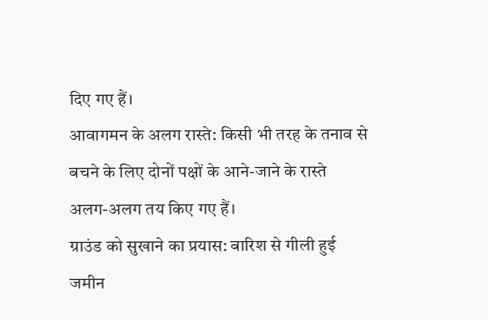दिए गए हैं।
आवागमन के अलग रास्ते: किसी भी तरह के तनाव से बचने के लिए दोनों पक्षों के आने-जाने के रास्ते अलग-अलग तय किए गए हैं।
ग्राउंड को सुखाने का प्रयास: बारिश से गीली हुई जमीन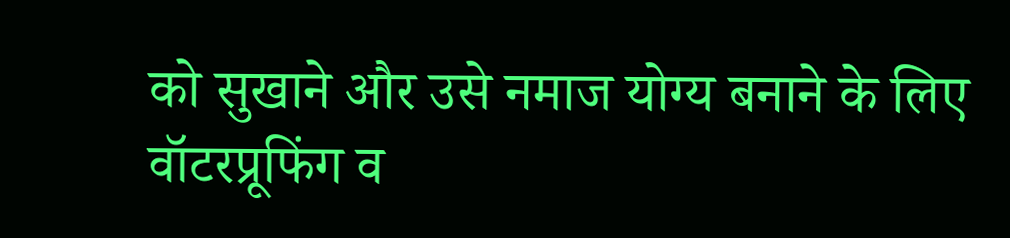को सुखाने और उसे नमाज योग्य बनाने के लिए वॉटरप्रूफिंग व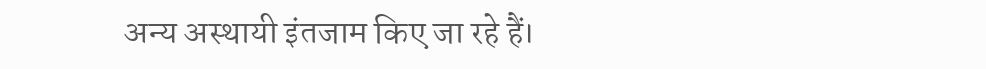अन्य अस्थायी इंतजाम किए जा रहे हैं।